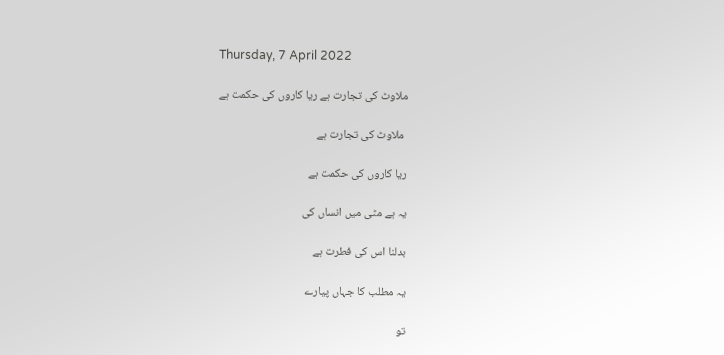Thursday, 7 April 2022

ملاوٹ کی تجارت ہے ریا کاروں کی حکمت ہے

 ملاوٹ کی تجارت ہے

ریا کاروں کی حکمت ہے

یہ ہے مٹی میں انساں کی

بدلنا اس کی فطرت ہے

یہ مطلب کا جہاں پیارے

تو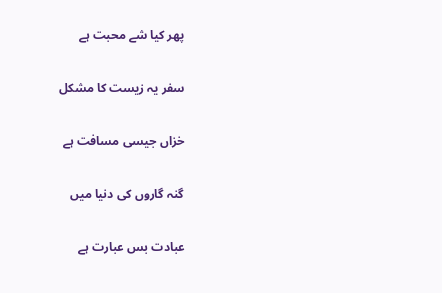پھر کیا شے محبت ہے

سفر یہ زیست کا مشکل

خزاں جیسی مسافت ہے

گنہ گاروں کی دنیا میں

عبادت بس عبارت ہے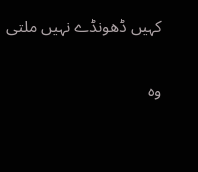کہیں ڈھونڈے نہیں ملتی

وہ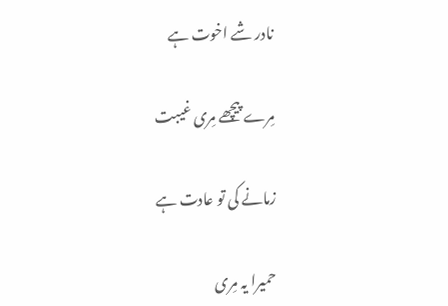نادر شے اخوت ہے

مِرے پیچھے مِری غیبت

زمانے کی تو عادت ہے

حمیرا یہ مِری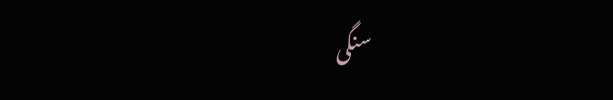سنگی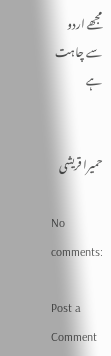مجھے اردو سے چاہت ہے


حمیرا قریشی

No comments:

Post a Comment